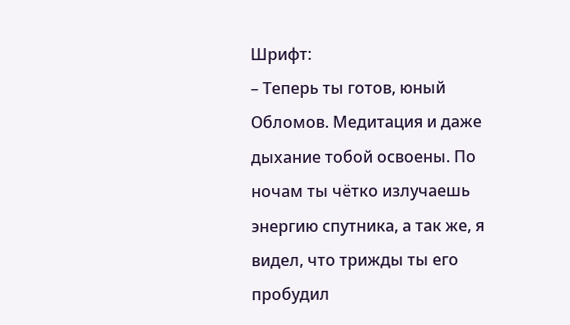Шрифт:
– Теперь ты готов, юный Обломов. Медитация и даже дыхание тобой освоены. По ночам ты чётко излучаешь энергию спутника, а так же, я видел, что трижды ты его пробудил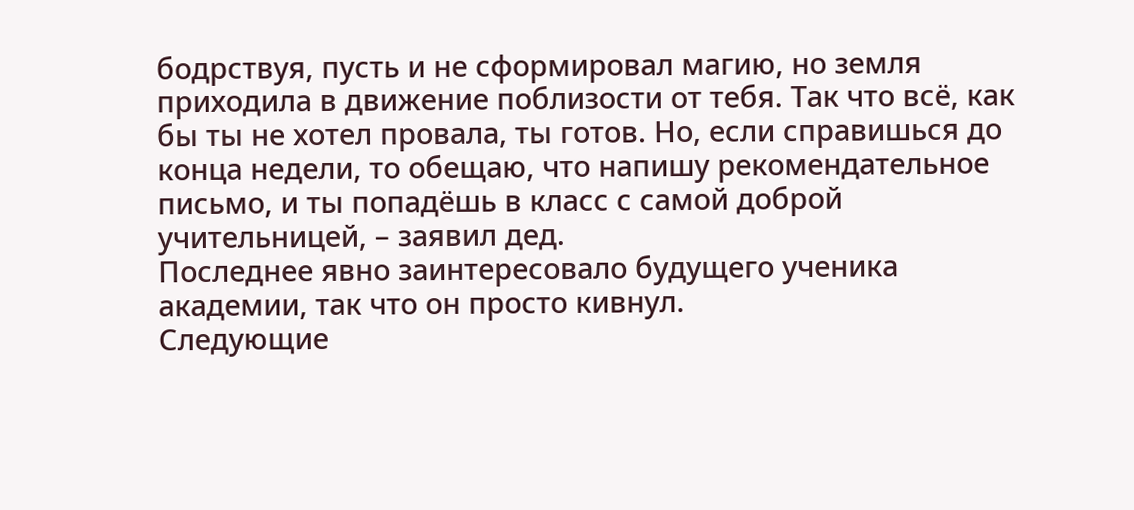бодрствуя, пусть и не сформировал магию, но земля приходила в движение поблизости от тебя. Так что всё, как бы ты не хотел провала, ты готов. Но, если справишься до конца недели, то обещаю, что напишу рекомендательное письмо, и ты попадёшь в класс с самой доброй учительницей, – заявил дед.
Последнее явно заинтересовало будущего ученика академии, так что он просто кивнул.
Следующие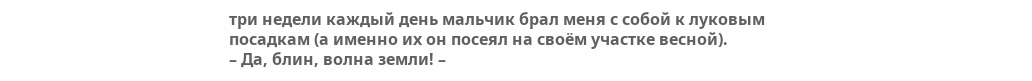три недели каждый день мальчик брал меня с собой к луковым посадкам (а именно их он посеял на своём участке весной).
– Да, блин, волна земли! –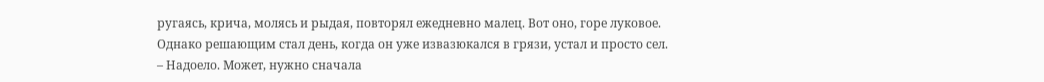ругаясь, крича, молясь и рыдая, повторял ежедневно малец. Вот оно, горе луковое.
Однако решающим стал день, когда он уже извазюкался в грязи, устал и просто сел.
– Надоело. Может, нужно сначала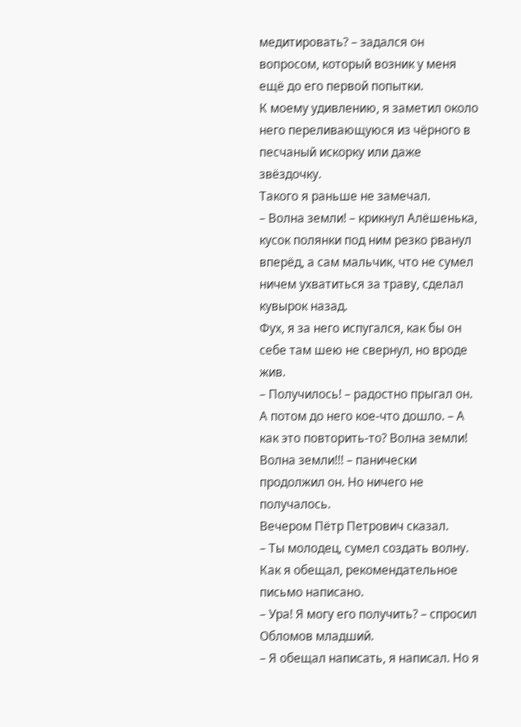медитировать? – задался он вопросом, который возник у меня ещё до его первой попытки.
К моему удивлению, я заметил около него переливающуюся из чёрного в песчаный искорку или даже звёздочку.
Такого я раньше не замечал.
– Волна земли! – крикнул Алёшенька, кусок полянки под ним резко рванул вперёд, а сам мальчик, что не сумел ничем ухватиться за траву, сделал кувырок назад.
Фух, я за него испугался, как бы он себе там шею не свернул, но вроде жив.
– Получилось! – радостно прыгал он. А потом до него кое-что дошло. – А как это повторить-то? Волна земли! Волна земли!!! – панически продолжил он. Но ничего не получалось.
Вечером Пётр Петрович сказал.
– Ты молодец, сумел создать волну. Как я обещал, рекомендательное письмо написано.
– Ура! Я могу его получить? – спросил Обломов младший.
– Я обещал написать, я написал. Но я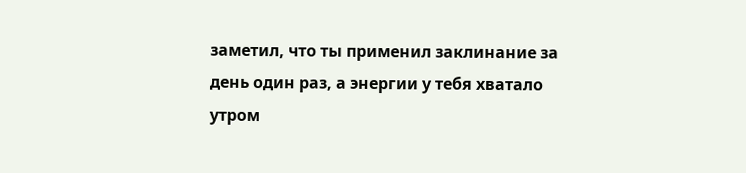заметил, что ты применил заклинание за день один раз, а энергии у тебя хватало утром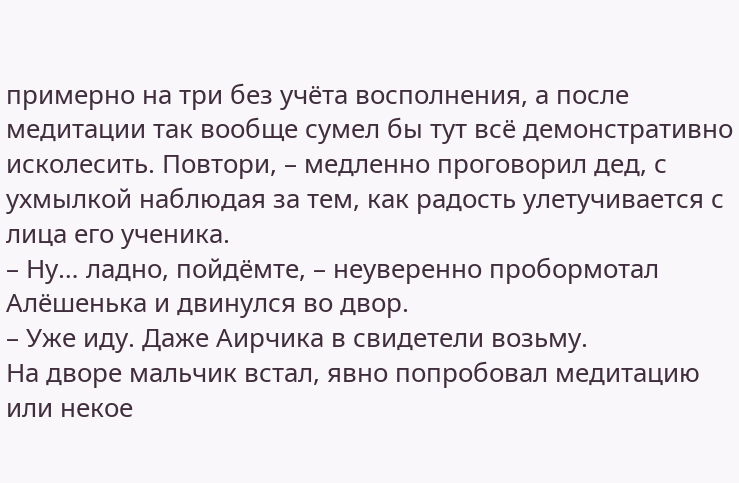примерно на три без учёта восполнения, а после медитации так вообще сумел бы тут всё демонстративно исколесить. Повтори, – медленно проговорил дед, с ухмылкой наблюдая за тем, как радость улетучивается с лица его ученика.
– Ну… ладно, пойдёмте, – неуверенно пробормотал Алёшенька и двинулся во двор.
– Уже иду. Даже Аирчика в свидетели возьму.
На дворе мальчик встал, явно попробовал медитацию или некое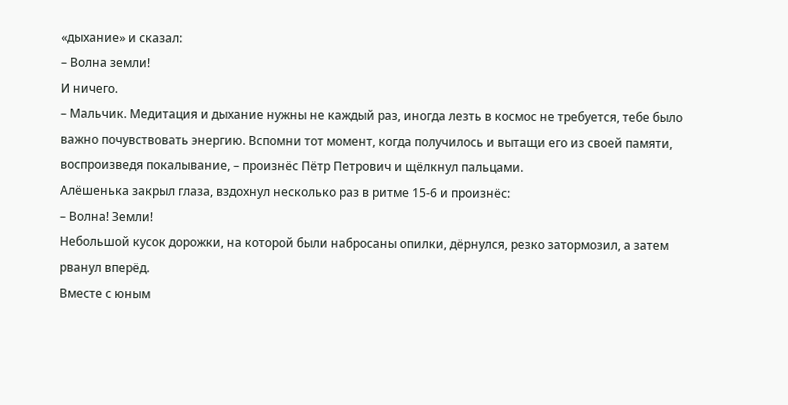«дыхание» и сказал:
– Волна земли!
И ничего.
– Мальчик. Медитация и дыхание нужны не каждый раз, иногда лезть в космос не требуется, тебе было важно почувствовать энергию. Вспомни тот момент, когда получилось и вытащи его из своей памяти, воспроизведя покалывание, – произнёс Пётр Петрович и щёлкнул пальцами.
Алёшенька закрыл глаза, вздохнул несколько раз в ритме 15-6 и произнёс:
– Волна! Земли!
Небольшой кусок дорожки, на которой были набросаны опилки, дёрнулся, резко затормозил, а затем рванул вперёд.
Вместе с юным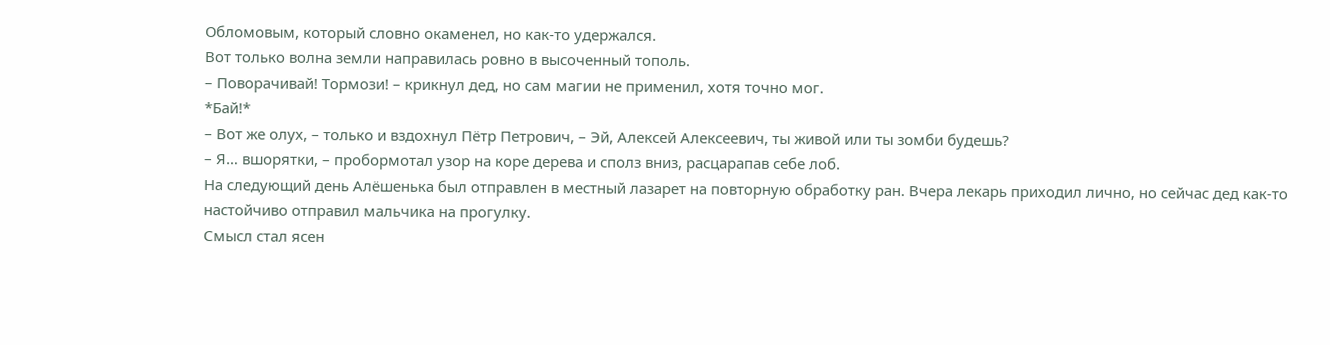Обломовым, который словно окаменел, но как-то удержался.
Вот только волна земли направилась ровно в высоченный тополь.
– Поворачивай! Тормози! – крикнул дед, но сам магии не применил, хотя точно мог.
*Бай!*
– Вот же олух, – только и вздохнул Пётр Петрович, – Эй, Алексей Алексеевич, ты живой или ты зомби будешь?
– Я… вшорятки, – пробормотал узор на коре дерева и сполз вниз, расцарапав себе лоб.
На следующий день Алёшенька был отправлен в местный лазарет на повторную обработку ран. Вчера лекарь приходил лично, но сейчас дед как-то настойчиво отправил мальчика на прогулку.
Смысл стал ясен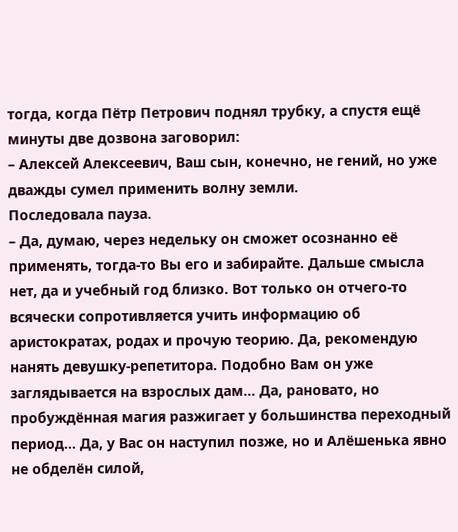тогда, когда Пётр Петрович поднял трубку, а спустя ещё минуты две дозвона заговорил:
– Алексей Алексеевич, Ваш сын, конечно, не гений, но уже дважды сумел применить волну земли.
Последовала пауза.
– Да, думаю, через недельку он сможет осознанно её применять, тогда-то Вы его и забирайте. Дальше смысла нет, да и учебный год близко. Вот только он отчего-то всячески сопротивляется учить информацию об аристократах, родах и прочую теорию. Да, рекомендую нанять девушку-репетитора. Подобно Вам он уже заглядывается на взрослых дам… Да, рановато, но пробуждённая магия разжигает у большинства переходный период… Да, у Вас он наступил позже, но и Алёшенька явно не обделён силой,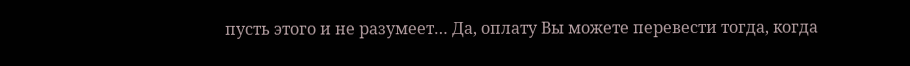пусть этого и не разумеет… Да, оплату Вы можете перевести тогда, когда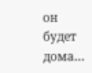он будет дома…